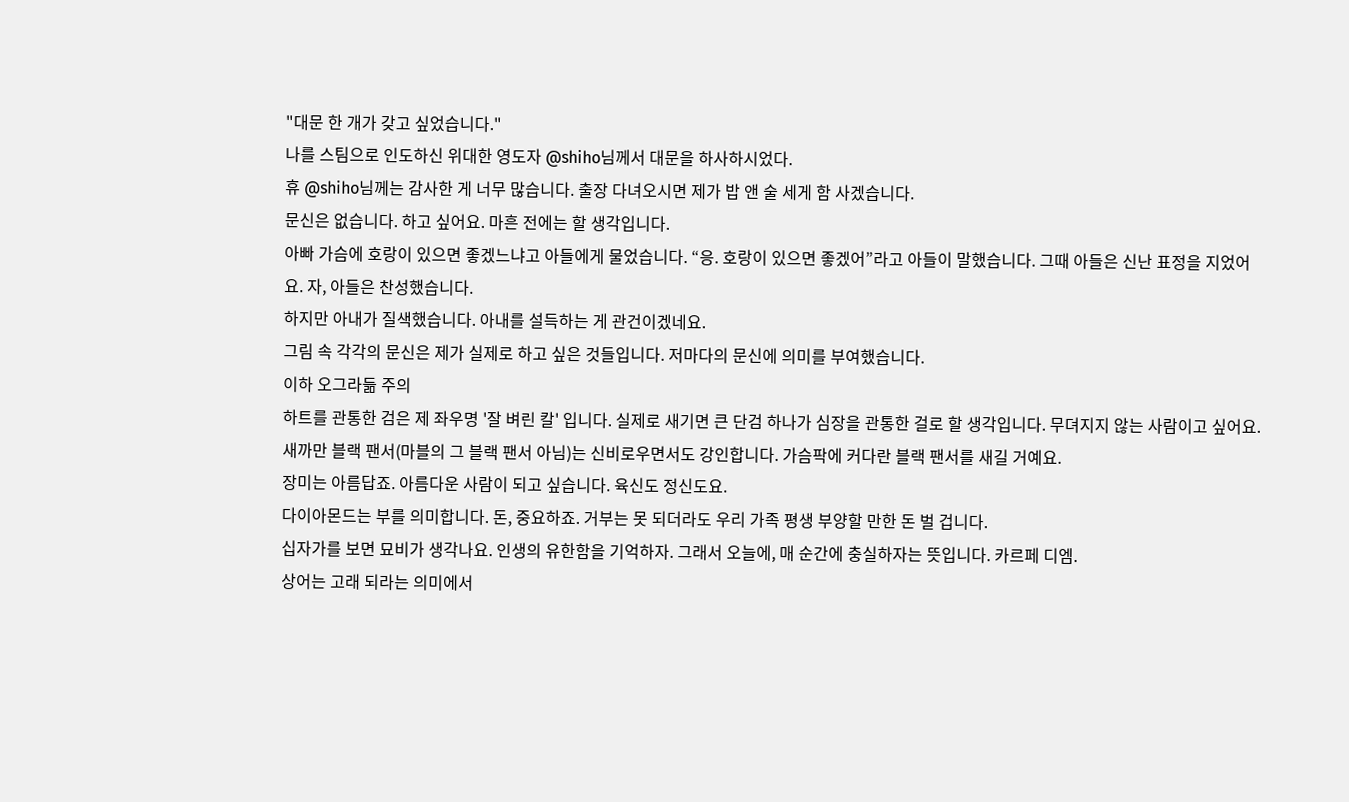"대문 한 개가 갖고 싶었습니다."
나를 스팀으로 인도하신 위대한 영도자 @shiho님께서 대문을 하사하시었다.
휴 @shiho님께는 감사한 게 너무 많습니다. 출장 다녀오시면 제가 밥 앤 술 세게 함 사겠습니다.
문신은 없습니다. 하고 싶어요. 마흔 전에는 할 생각입니다.
아빠 가슴에 호랑이 있으면 좋겠느냐고 아들에게 물었습니다. “응. 호랑이 있으면 좋겠어”라고 아들이 말했습니다. 그때 아들은 신난 표정을 지었어요. 자, 아들은 찬성했습니다.
하지만 아내가 질색했습니다. 아내를 설득하는 게 관건이겠네요.
그림 속 각각의 문신은 제가 실제로 하고 싶은 것들입니다. 저마다의 문신에 의미를 부여했습니다.
이하 오그라듦 주의
하트를 관통한 검은 제 좌우명 '잘 벼린 칼' 입니다. 실제로 새기면 큰 단검 하나가 심장을 관통한 걸로 할 생각입니다. 무뎌지지 않는 사람이고 싶어요.
새까만 블랙 팬서(마블의 그 블랙 팬서 아님)는 신비로우면서도 강인합니다. 가슴팍에 커다란 블랙 팬서를 새길 거예요.
장미는 아름답죠. 아름다운 사람이 되고 싶습니다. 육신도 정신도요.
다이아몬드는 부를 의미합니다. 돈, 중요하죠. 거부는 못 되더라도 우리 가족 평생 부양할 만한 돈 벌 겁니다.
십자가를 보면 묘비가 생각나요. 인생의 유한함을 기억하자. 그래서 오늘에, 매 순간에 충실하자는 뜻입니다. 카르페 디엠.
상어는 고래 되라는 의미에서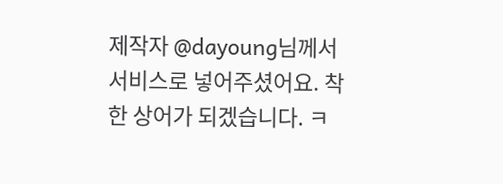제작자 @dayoung님께서 서비스로 넣어주셨어요. 착한 상어가 되겠습니다. ㅋ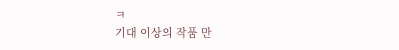ㅋ
기대 이상의 작품 만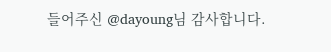들어주신 @dayoung님 감사합니다.